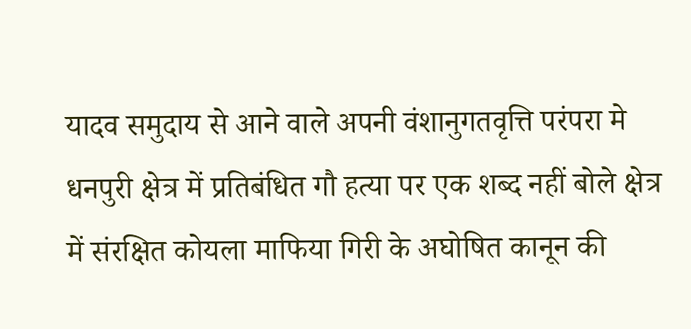यादव समुदाय से आने वाले अपनी वंशानुगतवृत्ति परंपरा मे धनपुरी क्षेत्र में प्रतिबंधित गौ हत्या पर एक शब्द नहीं बोले क्षेत्र में संरक्षित कोयला माफिया गिरी के अघोषित कानून की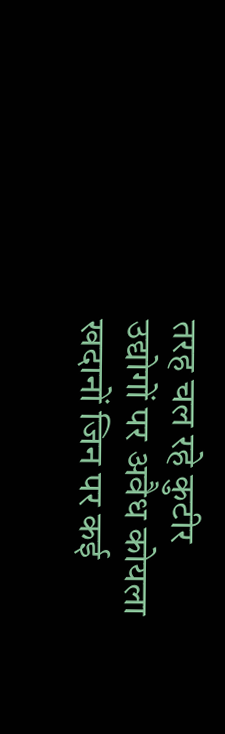तरह चल रहे कुटीर उद्योगों पर अवैध कोयला खदानों जिन पर कई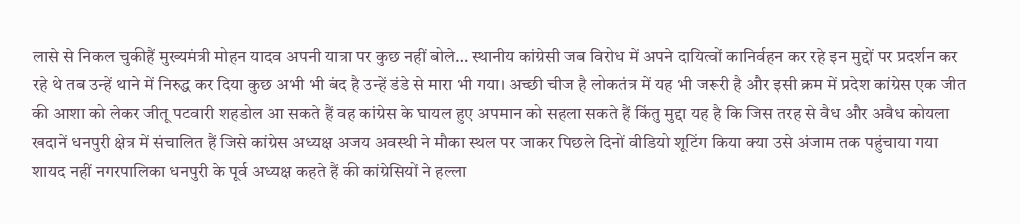लासे से निकल चुकीहैं मुख्यमंत्री मोहन यादव अपनी यात्रा पर कुछ नहीं बोले… स्थानीय कांग्रेसी जब विरोध में अपने दायित्वों कानिर्वहन कर रहे इन मुद्दों पर प्रदर्शन कर रहे थे तब उन्हें थाने में निरुद्ध कर दिया कुछ अभी भी बंद है उन्हें डंडे से मारा भी गया। अच्छी चीज है लोकतंत्र में यह भी जरूरी है और इसी क्रम में प्रदेश कांग्रेस एक जीत की आशा को लेकर जीतू पटवारी शहडोल आ सकते हैं वह कांग्रेस के घायल हुए अपमान को सहला सकते हैं किंतु मुद्दा यह है कि जिस तरह से वैध और अवैध कोयला खदानें धनपुरी क्षेत्र में संचालित हैं जिसे कांग्रेस अध्यक्ष अजय अवस्थी ने मौका स्थल पर जाकर पिछले दिनों वीडियो शूटिंग किया क्या उसे अंजाम तक पहुंचाया गया शायद नहीं नगरपालिका धनपुरी के पूर्व अध्यक्ष कहते हैं की कांग्रेसियों ने हल्ला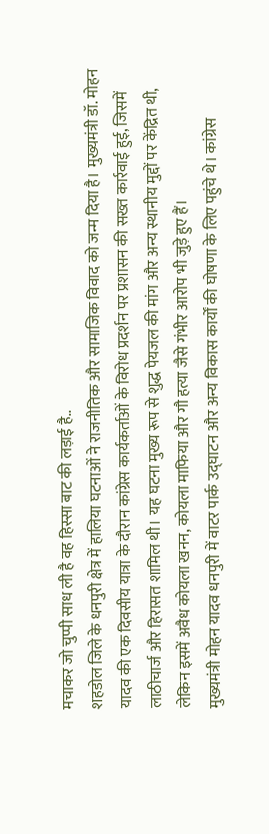मचाकर जो चुप्पी साध ली है वह हिस्सा बाट की लड़ाई है..
शहडोल जिले के धनपुरी क्षेत्र में हालिया घटनाओं ने राजनीतिक और सामाजिक विवाद को जन्म दिया है। मुख्यमंत्री डॉ. मोहन यादव की एक दिवसीय यात्रा के दौरान कांग्रेस कार्यकर्ताओं के विरोध प्रदर्शन पर प्रशासन की सख्त कार्रवाई हुई, जिसमें लाठीचार्ज और हिरासत शामिल थी। यह घटना मुख्य रूप से शुद्ध पेयजल की मांग और अन्य स्थानीय मुद्दों पर केंद्रित थी, लेकिन इसमें अवैध कोयला खनन, कोयला माफिया और गौ हत्या जैसे गंभीर आरोप भी जुड़े हुए हैं।
मुख्यमंत्री मोहन यादव धनपुरी में वाटर पार्क उद्घाटन और अन्य विकास कार्यों की घोषणा के लिए पहुंचे थे। कांग्रेस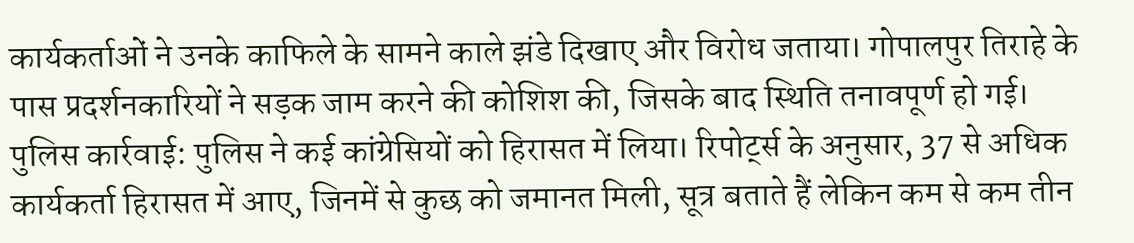कार्यकर्ताओं ने उनके काफिले के सामने काले झंडे दिखाए और विरोध जताया। गोपालपुर तिराहे के पास प्रदर्शनकारियों ने सड़क जाम करने की कोशिश की, जिसके बाद स्थिति तनावपूर्ण हो गई।
पुलिस कार्रवाई: पुलिस ने कई कांग्रेसियों को हिरासत में लिया। रिपोर्ट्स के अनुसार, 37 से अधिक कार्यकर्ता हिरासत में आए, जिनमें से कुछ को जमानत मिली, सूत्र बताते हैं लेकिन कम से कम तीन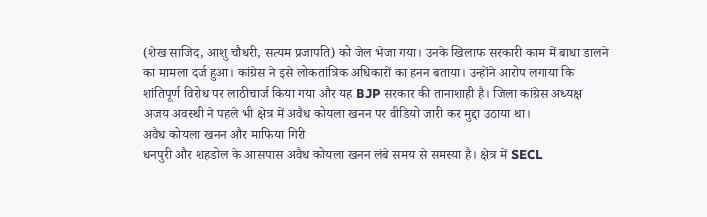(शेख साजिद, आशु चौधरी, सत्यम प्रजापति) को जेल भेजा गया। उनके खिलाफ सरकारी काम में बाधा डालने का मामला दर्ज हुआ। कांग्रेस ने इसे लोकतांत्रिक अधिकारों का हनन बताया। उन्होंने आरोप लगाया कि शांतिपूर्ण विरोध पर लाठीचार्ज किया गया और यह BJP सरकार की तानाशाही है। जिला कांग्रेस अध्यक्ष अजय अवस्थी ने पहले भी क्षेत्र में अवैध कोयला खनन पर वीडियो जारी कर मुद्दा उठाया था।
अवैध कोयला खनन और माफिया गिरी
धनपुरी और शहडोल के आसपास अवैध कोयला खनन लंबे समय से समस्या है। क्षेत्र में SECL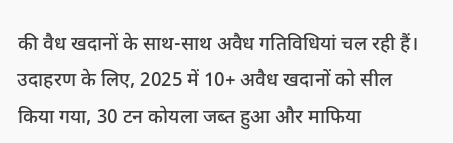की वैध खदानों के साथ-साथ अवैध गतिविधियां चल रही हैं। उदाहरण के लिए, 2025 में 10+ अवैध खदानों को सील किया गया, 30 टन कोयला जब्त हुआ और माफिया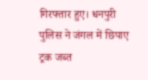गिरफ्तार हुए। धनपुरी पुलिस ने जंगल में छिपाए ट्रक जब्त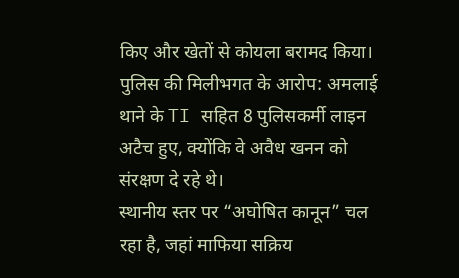किए और खेतों से कोयला बरामद किया। पुलिस की मिलीभगत के आरोप: अमलाई थाने के TI सहित 8 पुलिसकर्मी लाइन अटैच हुए, क्योंकि वे अवैध खनन को संरक्षण दे रहे थे।
स्थानीय स्तर पर “अघोषित कानून” चल रहा है, जहां माफिया सक्रिय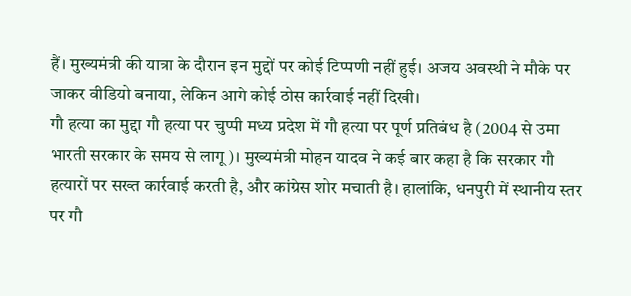हैं। मुख्यमंत्री की यात्रा के दौरान इन मुद्दों पर कोई टिप्पणी नहीं हुई। अजय अवस्थी ने मौके पर जाकर वीडियो बनाया, लेकिन आगे कोई ठोस कार्रवाई नहीं दिखी।
गौ हत्या का मुद्दा गौ हत्या पर चुप्पी मध्य प्रदेश में गौ हत्या पर पूर्ण प्रतिबंध है (2004 से उमा भारती सरकार के समय से लागू)। मुख्यमंत्री मोहन यादव ने कई बार कहा है कि सरकार गौ हत्यारों पर सख्त कार्रवाई करती है, और कांग्रेस शोर मचाती है। हालांकि, धनपुरी में स्थानीय स्तर पर गौ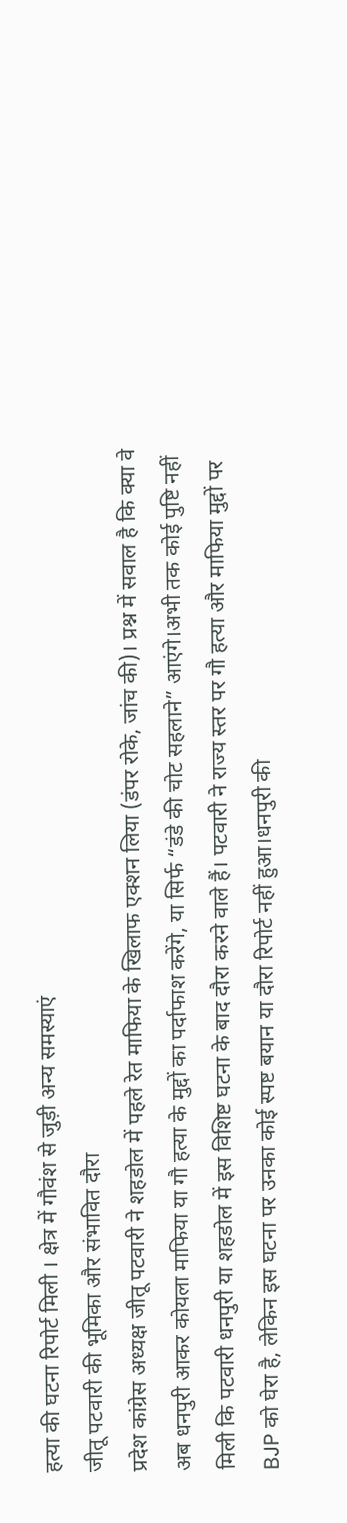हत्या की घटना रिपोर्ट मिली । क्षेत्र में गौवंश से जुड़ी अन्य समस्याएं
जीतू पटवारी की भूमिका और संभावित दौरा
प्रदेश कांग्रेस अध्यक्ष जीतू पटवारी ने शहडोल में पहले रेत माफिया के खिलाफ एक्शन लिया (डंपर रोके, जांच की)। प्रश्न में सवाल है कि क्या वे अब धनपुरी आकर कोयला माफिया या गौ हत्या के मुद्दों का पर्दाफाश करेंगे, या सिर्फ “डंडे की चोट सहलाने” आएंगे।अभी तक कोई पुष्टि नहीं मिली कि पटवारी धनपुरी या शहडोल में इस विशिष्ट घटना के बाद दौरा करने वाले हैं। पटवारी ने राज्य स्तर पर गौ हत्या और माफिया मुद्दों पर BJP को घेरा है, लेकिन इस घटना पर उनका कोई स्पष्ट बयान या दौरा रिपोर्ट नहीं हुआ।धनपुरी की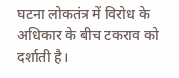घटना लोकतंत्र में विरोध के अधिकार के बीच टकराव को दर्शाती है।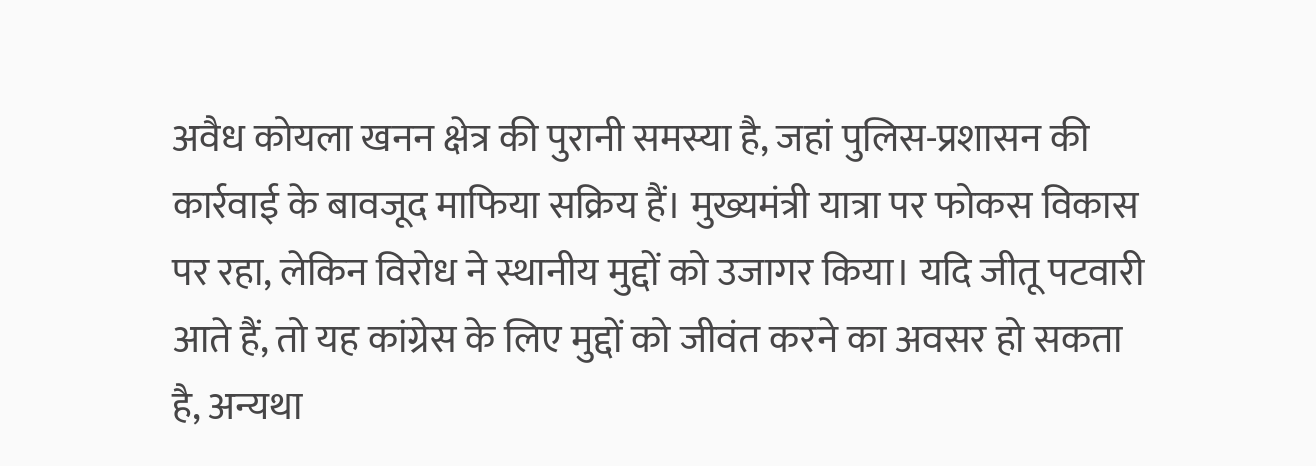अवैध कोयला खनन क्षेत्र की पुरानी समस्या है, जहां पुलिस-प्रशासन की कार्रवाई के बावजूद माफिया सक्रिय हैं। मुख्यमंत्री यात्रा पर फोकस विकास पर रहा, लेकिन विरोध ने स्थानीय मुद्दों को उजागर किया। यदि जीतू पटवारी आते हैं, तो यह कांग्रेस के लिए मुद्दों को जीवंत करने का अवसर हो सकता है, अन्यथा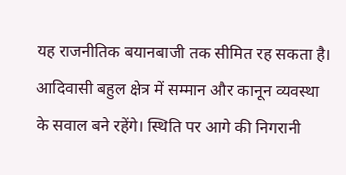यह राजनीतिक बयानबाजी तक सीमित रह सकता है। आदिवासी बहुल क्षेत्र में सम्मान और कानून व्यवस्था के सवाल बने रहेंगे। स्थिति पर आगे की निगरानी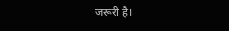जरूरी है।